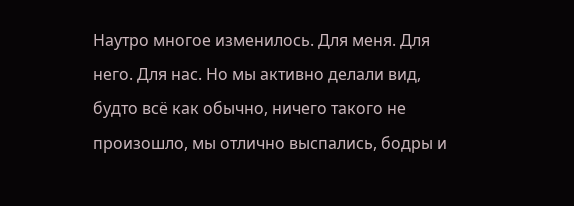Наутро многое изменилось. Для меня. Для него. Для нас. Но мы активно делали вид, будто всё как обычно, ничего такого не произошло, мы отлично выспались, бодры и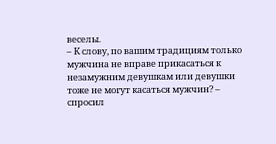веселы.
– К слову, по вашим традициям только мужчина не вправе прикасаться к незамужним девушкам или девушки тоже не могут касаться мужчин? – спросил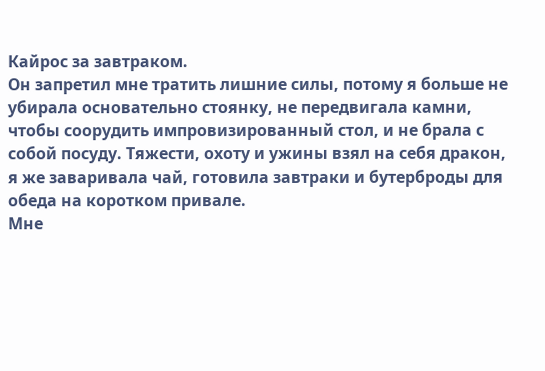Кайрос за завтраком.
Он запретил мне тратить лишние силы, потому я больше не убирала основательно стоянку, не передвигала камни, чтобы соорудить импровизированный стол, и не брала с собой посуду. Тяжести, охоту и ужины взял на себя дракон, я же заваривала чай, готовила завтраки и бутерброды для обеда на коротком привале.
Мне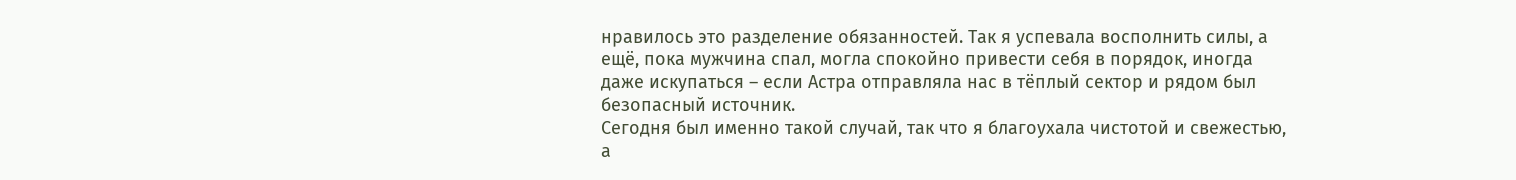нравилось это разделение обязанностей. Так я успевала восполнить силы, а ещё, пока мужчина спал, могла спокойно привести себя в порядок, иногда даже искупаться – если Астра отправляла нас в тёплый сектор и рядом был безопасный источник.
Сегодня был именно такой случай, так что я благоухала чистотой и свежестью, а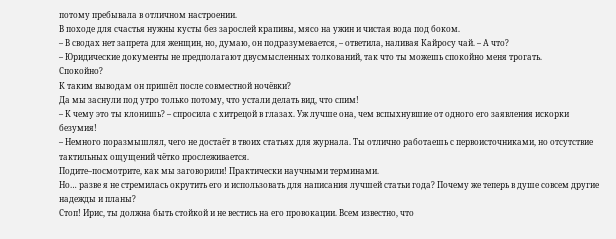потому пребывала в отличном настроении.
В походе для счастья нужны кусты без зарослей крапивы, мясо на ужин и чистая вода под боком.
– В сводах нет запрета для женщин, но, думаю, он подразумевается, – ответила, наливая Кайросу чай. – А что?
– Юридические документы не предполагают двусмысленных толкований, так что ты можешь спокойно меня трогать.
Спокойно?
К таким выводам он пришёл после совместной ночёвки?
Да мы заснули под утро только потому, что устали делать вид, что спим!
– К чему это ты клонишь? – спросила с хитрецой в глазах. Уж лучше она, чем вспыхнувшие от одного его заявления искорки безумия!
– Немного поразмышлял, чего не достаёт в твоих статьях для журнала. Ты отлично работаешь с первоисточниками, но отсутствие тактильных ощущений чётко прослеживается.
Подите–посмотрите, как мы заговорили! Практически научными терминами.
Но… разве я не стремилась окрутить его и использовать для написания лучшей статьи года? Почему же теперь в душе совсем другие надежды и планы?
Стоп! Ирис, ты должна быть стойкой и не вестись на его провокации. Всем известно, что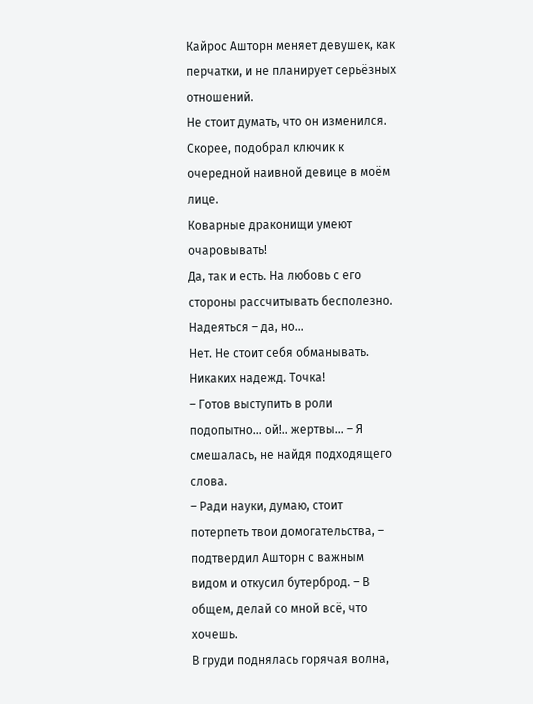Кайрос Ашторн меняет девушек, как перчатки, и не планирует серьёзных отношений.
Не стоит думать, что он изменился. Скорее, подобрал ключик к очередной наивной девице в моём лице.
Коварные драконищи умеют очаровывать!
Да, так и есть. На любовь с его стороны рассчитывать бесполезно. Надеяться – да, но…
Нет. Не стоит себя обманывать. Никаких надежд. Точка!
– Готов выступить в роли подопытно… ой!.. жертвы… – Я смешалась, не найдя подходящего слова.
– Ради науки, думаю, стоит потерпеть твои домогательства, – подтвердил Ашторн с важным видом и откусил бутерброд. – В общем, делай со мной всё, что хочешь.
В груди поднялась горячая волна,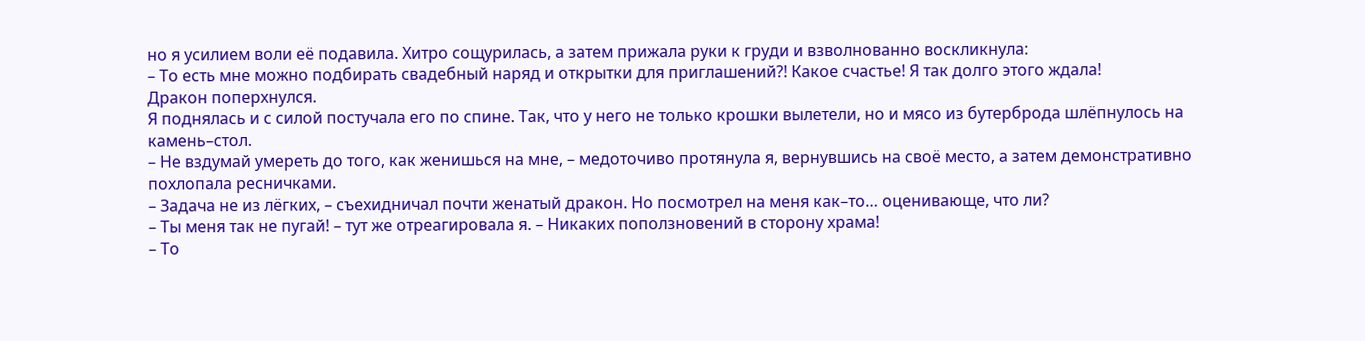но я усилием воли её подавила. Хитро сощурилась, а затем прижала руки к груди и взволнованно воскликнула:
– То есть мне можно подбирать свадебный наряд и открытки для приглашений?! Какое счастье! Я так долго этого ждала!
Дракон поперхнулся.
Я поднялась и с силой постучала его по спине. Так, что у него не только крошки вылетели, но и мясо из бутерброда шлёпнулось на камень–стол.
– Не вздумай умереть до того, как женишься на мне, – медоточиво протянула я, вернувшись на своё место, а затем демонстративно похлопала ресничками.
– Задача не из лёгких, – съехидничал почти женатый дракон. Но посмотрел на меня как–то… оценивающе, что ли?
– Ты меня так не пугай! – тут же отреагировала я. – Никаких поползновений в сторону храма!
– То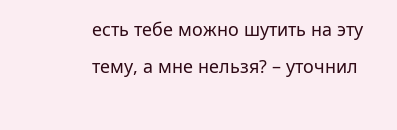есть тебе можно шутить на эту тему, а мне нельзя? – уточнил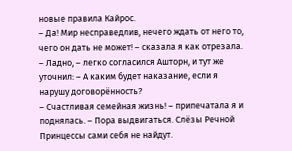новые правила Кайрос.
– Да! Мир несправедлив, нечего ждать от него то, чего он дать не может! – сказала я как отрезала.
– Ладно, – легко согласился Ашторн, и тут же уточнил: – А каким будет наказание, если я нарушу договорённость?
– Счастливая семейная жизнь! – припечатала я и поднялась. – Пора выдвигаться. Слёзы Речной Принцессы сами себя не найдут.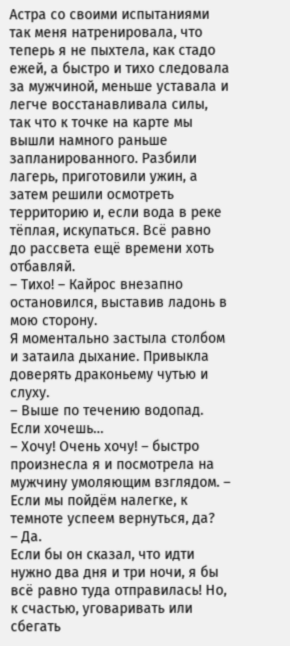Астра со своими испытаниями так меня натренировала, что теперь я не пыхтела, как стадо ежей, а быстро и тихо следовала за мужчиной, меньше уставала и легче восстанавливала силы, так что к точке на карте мы вышли намного раньше запланированного. Разбили лагерь, приготовили ужин, а затем решили осмотреть территорию и, если вода в реке тёплая, искупаться. Всё равно до рассвета ещё времени хоть отбавляй.
– Тихо! – Кайрос внезапно остановился, выставив ладонь в мою сторону.
Я моментально застыла столбом и затаила дыхание. Привыкла доверять драконьему чутью и слуху.
– Выше по течению водопад. Если хочешь…
– Хочу! Очень хочу! – быстро произнесла я и посмотрела на мужчину умоляющим взглядом. – Если мы пойдём налегке, к темноте успеем вернуться, да?
– Да.
Если бы он сказал, что идти нужно два дня и три ночи, я бы всё равно туда отправилась! Но, к счастью, уговаривать или сбегать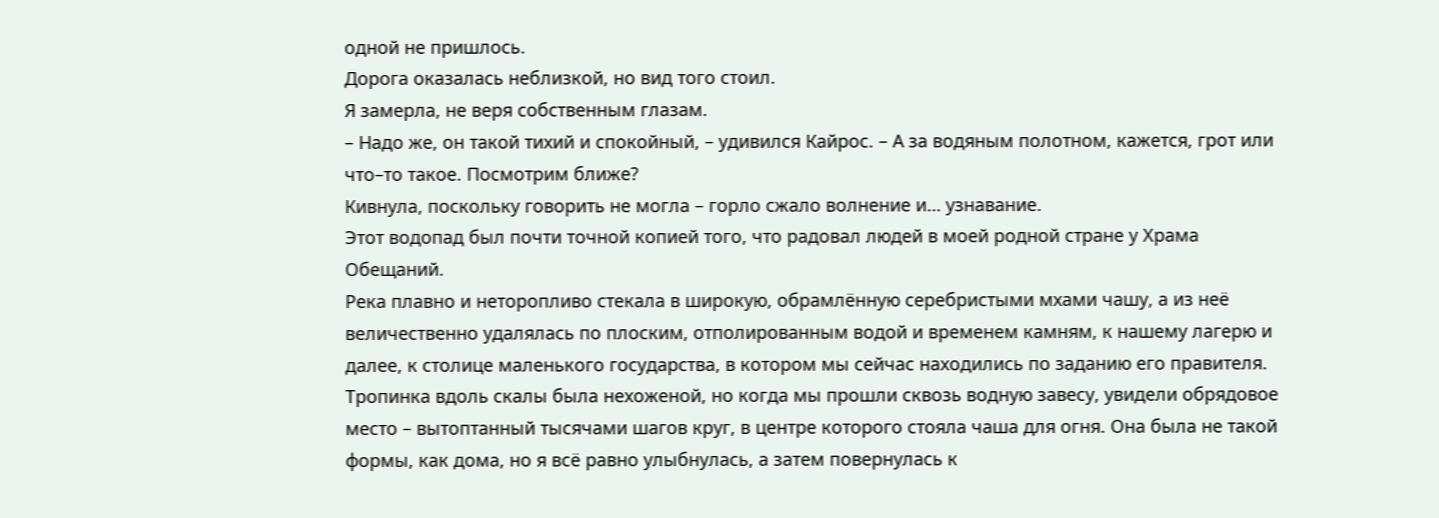одной не пришлось.
Дорога оказалась неблизкой, но вид того стоил.
Я замерла, не веря собственным глазам.
– Надо же, он такой тихий и спокойный, – удивился Кайрос. – А за водяным полотном, кажется, грот или что–то такое. Посмотрим ближе?
Кивнула, поскольку говорить не могла – горло сжало волнение и… узнавание.
Этот водопад был почти точной копией того, что радовал людей в моей родной стране у Храма Обещаний.
Река плавно и неторопливо стекала в широкую, обрамлённую серебристыми мхами чашу, а из неё величественно удалялась по плоским, отполированным водой и временем камням, к нашему лагерю и далее, к столице маленького государства, в котором мы сейчас находились по заданию его правителя.
Тропинка вдоль скалы была нехоженой, но когда мы прошли сквозь водную завесу, увидели обрядовое место – вытоптанный тысячами шагов круг, в центре которого стояла чаша для огня. Она была не такой формы, как дома, но я всё равно улыбнулась, а затем повернулась к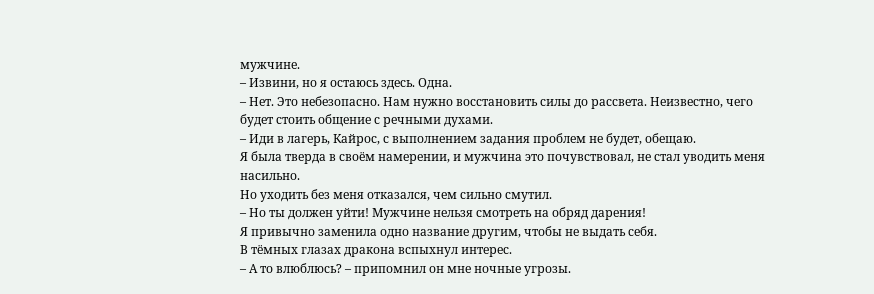мужчине.
– Извини, но я остаюсь здесь. Одна.
– Нет. Это небезопасно. Нам нужно восстановить силы до рассвета. Неизвестно, чего будет стоить общение с речными духами.
– Иди в лагерь, Кайрос, с выполнением задания проблем не будет, обещаю.
Я была тверда в своём намерении, и мужчина это почувствовал, не стал уводить меня насильно.
Но уходить без меня отказался, чем сильно смутил.
– Но ты должен уйти! Мужчине нельзя смотреть на обряд дарения!
Я привычно заменила одно название другим, чтобы не выдать себя.
В тёмных глазах дракона вспыхнул интерес.
– А то влюблюсь? – припомнил он мне ночные угрозы.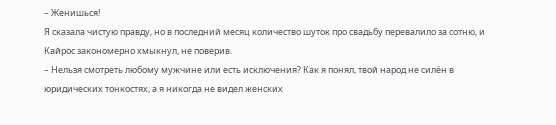– Женишься!
Я сказала чистую правду, но в последний месяц количество шуток про свадьбу перевалило за сотню, и Кайрос закономерно хмыкнул, не поверив.
– Нельзя смотреть любому мужчине или есть исключения? Как я понял, твой народ не силён в юридических тонкостях, а я никогда не видел женских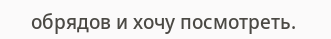обрядов и хочу посмотреть.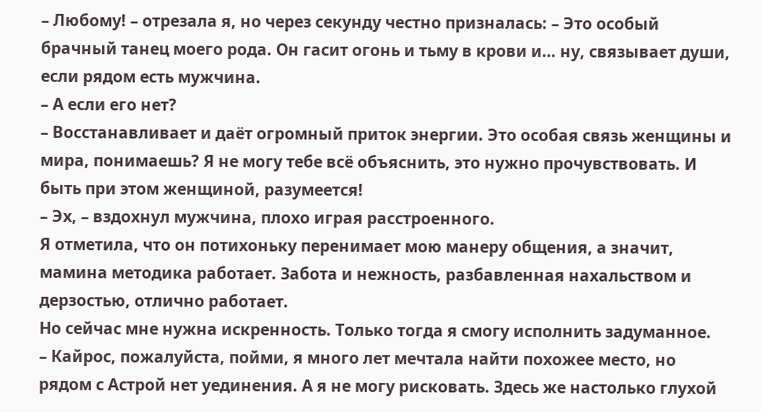– Любому! – отрезала я, но через секунду честно призналась: – Это особый брачный танец моего рода. Он гасит огонь и тьму в крови и… ну, связывает души, если рядом есть мужчина.
– А если его нет?
– Восстанавливает и даёт огромный приток энергии. Это особая связь женщины и мира, понимаешь? Я не могу тебе всё объяснить, это нужно прочувствовать. И быть при этом женщиной, разумеется!
– Эх, – вздохнул мужчина, плохо играя расстроенного.
Я отметила, что он потихоньку перенимает мою манеру общения, а значит, мамина методика работает. Забота и нежность, разбавленная нахальством и дерзостью, отлично работает.
Но сейчас мне нужна искренность. Только тогда я смогу исполнить задуманное.
– Кайрос, пожалуйста, пойми, я много лет мечтала найти похожее место, но рядом с Астрой нет уединения. А я не могу рисковать. Здесь же настолько глухой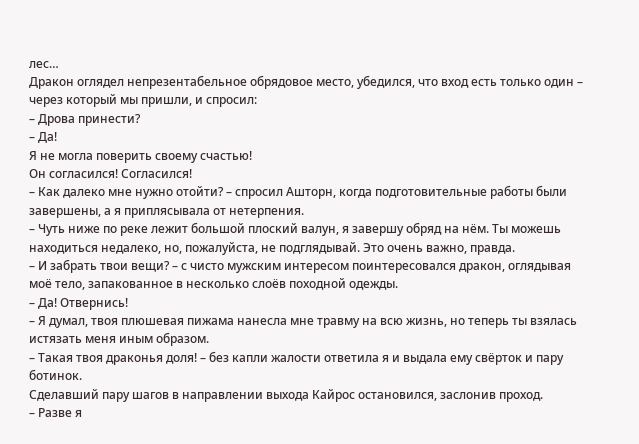лес…
Дракон оглядел непрезентабельное обрядовое место, убедился, что вход есть только один – через который мы пришли, и спросил:
– Дрова принести?
– Да!
Я не могла поверить своему счастью!
Он согласился! Согласился!
– Как далеко мне нужно отойти? – спросил Ашторн, когда подготовительные работы были завершены, а я приплясывала от нетерпения.
– Чуть ниже по реке лежит большой плоский валун, я завершу обряд на нём. Ты можешь находиться недалеко, но, пожалуйста, не подглядывай. Это очень важно, правда.
– И забрать твои вещи? – с чисто мужским интересом поинтересовался дракон, оглядывая моё тело, запакованное в несколько слоёв походной одежды.
– Да! Отвернись!
– Я думал, твоя плюшевая пижама нанесла мне травму на всю жизнь, но теперь ты взялась истязать меня иным образом.
– Такая твоя драконья доля! – без капли жалости ответила я и выдала ему свёрток и пару ботинок.
Сделавший пару шагов в направлении выхода Кайрос остановился, заслонив проход.
– Разве я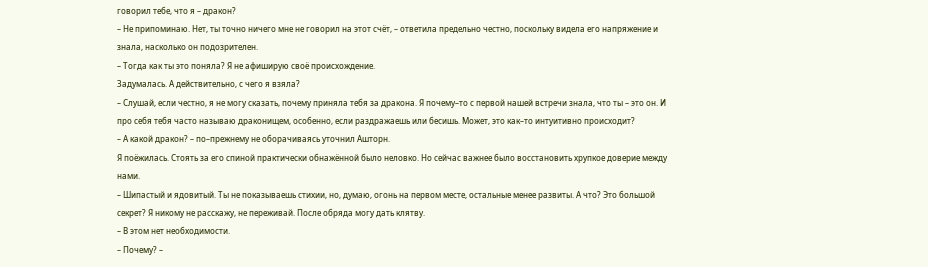говорил тебе, что я – дракон?
– Не припоминаю. Нет, ты точно ничего мне не говорил на этот счёт, – ответила предельно честно, поскольку видела его напряжение и знала, насколько он подозрителен.
– Тогда как ты это поняла? Я не афиширую своё происхождение.
Задумалась. А действительно, с чего я взяла?
– Слушай, если честно, я не могу сказать, почему приняла тебя за дракона. Я почему–то с первой нашей встречи знала, что ты – это он. И про себя тебя часто называю драконищем, особенно, если раздражаешь или бесишь. Может, это как–то интуитивно происходит?
– А какой дракон? – по–прежнему не оборачиваясь уточнил Ашторн.
Я поёжилась. Стоять за его спиной практически обнажённой было неловко. Но сейчас важнее было восстановить хрупкое доверие между нами.
– Шипастый и ядовитый. Ты не показываешь стихии, но, думаю, огонь на первом месте, остальные менее развиты. А что? Это большой секрет? Я никому не расскажу, не переживай. После обряда могу дать клятву.
– В этом нет необходимости.
– Почему? –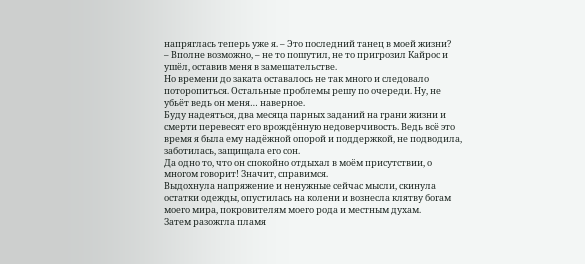напряглась теперь уже я. – Это последний танец в моей жизни?
– Вполне возможно, – не то пошутил, не то пригрозил Кайрос и ушёл, оставив меня в замешательстве.
Но времени до заката оставалось не так много и следовало поторопиться. Остальные проблемы решу по очереди. Ну, не убьёт ведь он меня… наверное.
Буду надеяться, два месяца парных заданий на грани жизни и смерти перевесят его врождённую недоверчивость. Ведь всё это время я была ему надёжной опорой и поддержкой, не подводила, заботилась, защищала его сон.
Да одно то, что он спокойно отдыхал в моём присутствии, о многом говорит! Значит, справимся.
Выдохнула напряжение и ненужные сейчас мысли, скинула остатки одежды, опустилась на колени и вознесла клятву богам моего мира, покровителям моего рода и местным духам.
Затем разожгла пламя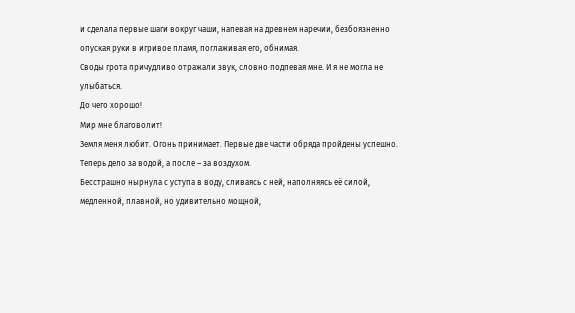и сделала первые шаги вокруг чаши, напевая на древнем наречии, безбоязненно опуская руки в игривое пламя, поглаживая его, обнимая.
Своды грота причудливо отражали звук, словно подпевая мне. И я не могла не улыбаться.
До чего хорошо!
Мир мне благоволит!
Земля меня любит. Огонь принимает. Первые две части обряда пройдены успешно. Теперь дело за водой, а после – за воздухом.
Бесстрашно нырнула с уступа в воду, сливаясь с ней, наполняясь её силой, медленной, плавной, но удивительно мощной,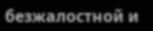безжалостной и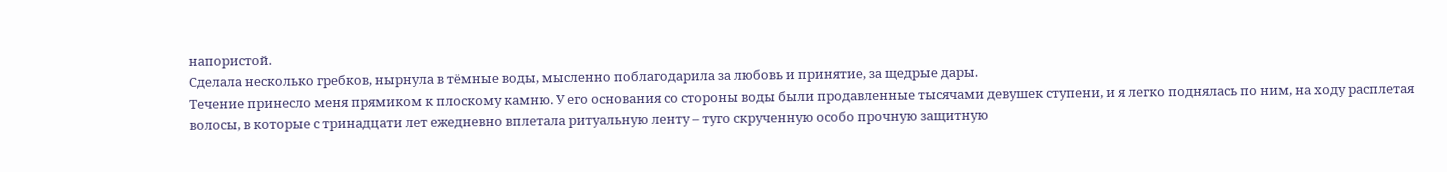напористой.
Сделала несколько гребков, нырнула в тёмные воды, мысленно поблагодарила за любовь и принятие, за щедрые дары.
Течение принесло меня прямиком к плоскому камню. У его основания со стороны воды были продавленные тысячами девушек ступени, и я легко поднялась по ним, на ходу расплетая волосы, в которые с тринадцати лет ежедневно вплетала ритуальную ленту – туго скрученную особо прочную защитную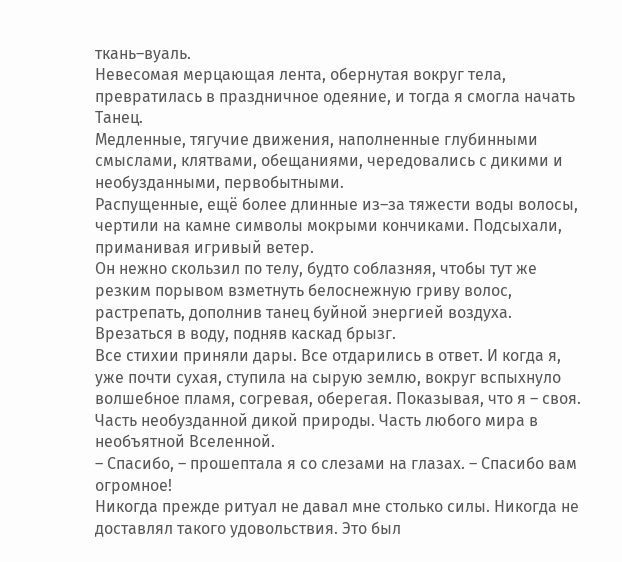ткань–вуаль.
Невесомая мерцающая лента, обернутая вокруг тела, превратилась в праздничное одеяние, и тогда я смогла начать Танец.
Медленные, тягучие движения, наполненные глубинными смыслами, клятвами, обещаниями, чередовались с дикими и необузданными, первобытными.
Распущенные, ещё более длинные из–за тяжести воды волосы, чертили на камне символы мокрыми кончиками. Подсыхали, приманивая игривый ветер.
Он нежно скользил по телу, будто соблазняя, чтобы тут же резким порывом взметнуть белоснежную гриву волос, растрепать, дополнив танец буйной энергией воздуха. Врезаться в воду, подняв каскад брызг.
Все стихии приняли дары. Все отдарились в ответ. И когда я, уже почти сухая, ступила на сырую землю, вокруг вспыхнуло волшебное пламя, согревая, оберегая. Показывая, что я – своя. Часть необузданной дикой природы. Часть любого мира в необъятной Вселенной.
– Спасибо, – прошептала я со слезами на глазах. – Спасибо вам огромное!
Никогда прежде ритуал не давал мне столько силы. Никогда не доставлял такого удовольствия. Это был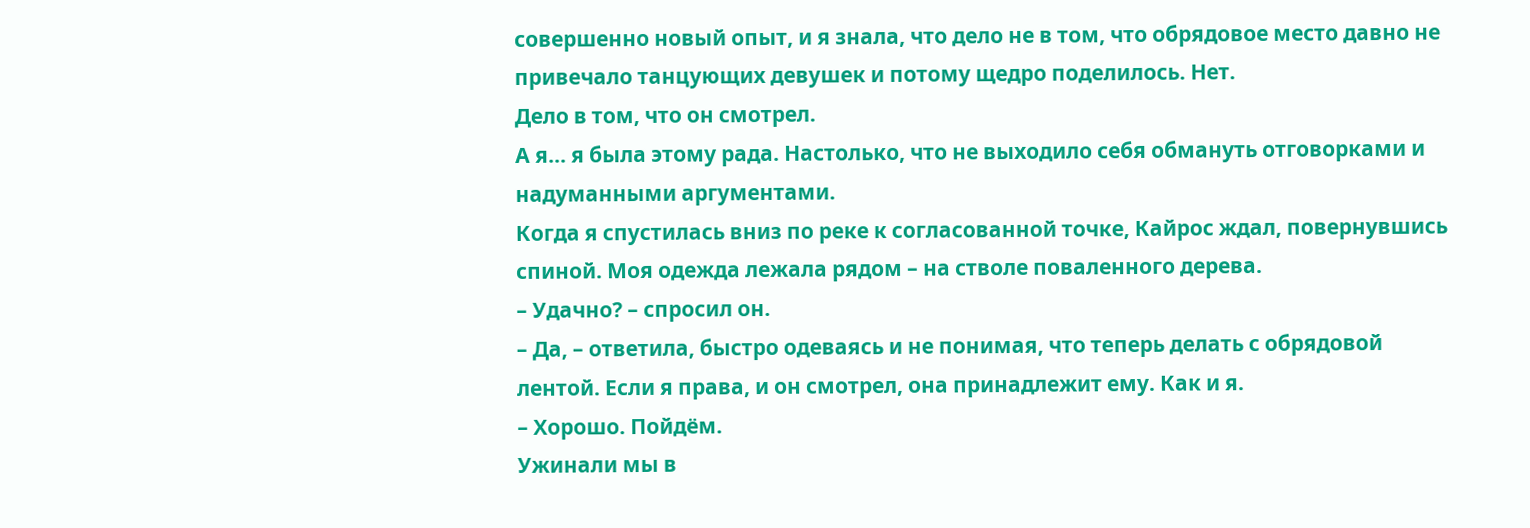совершенно новый опыт, и я знала, что дело не в том, что обрядовое место давно не привечало танцующих девушек и потому щедро поделилось. Нет.
Дело в том, что он смотрел.
А я… я была этому рада. Настолько, что не выходило себя обмануть отговорками и надуманными аргументами.
Когда я спустилась вниз по реке к согласованной точке, Кайрос ждал, повернувшись спиной. Моя одежда лежала рядом – на стволе поваленного дерева.
– Удачно? – спросил он.
– Да, – ответила, быстро одеваясь и не понимая, что теперь делать с обрядовой лентой. Если я права, и он смотрел, она принадлежит ему. Как и я.
– Хорошо. Пойдём.
Ужинали мы в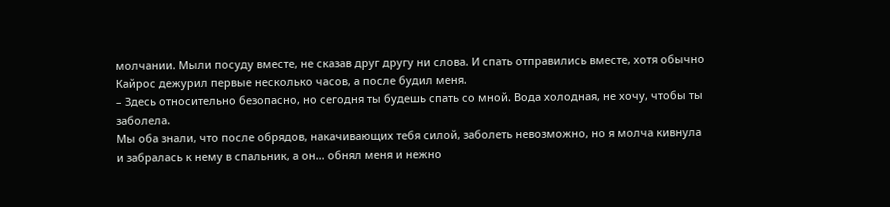молчании. Мыли посуду вместе, не сказав друг другу ни слова. И спать отправились вместе, хотя обычно Кайрос дежурил первые несколько часов, а после будил меня.
– Здесь относительно безопасно, но сегодня ты будешь спать со мной. Вода холодная, не хочу, чтобы ты заболела.
Мы оба знали, что после обрядов, накачивающих тебя силой, заболеть невозможно, но я молча кивнула и забралась к нему в спальник, а он… обнял меня и нежно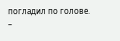погладил по голове.
–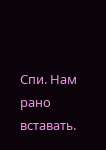Спи. Нам рано вставать.